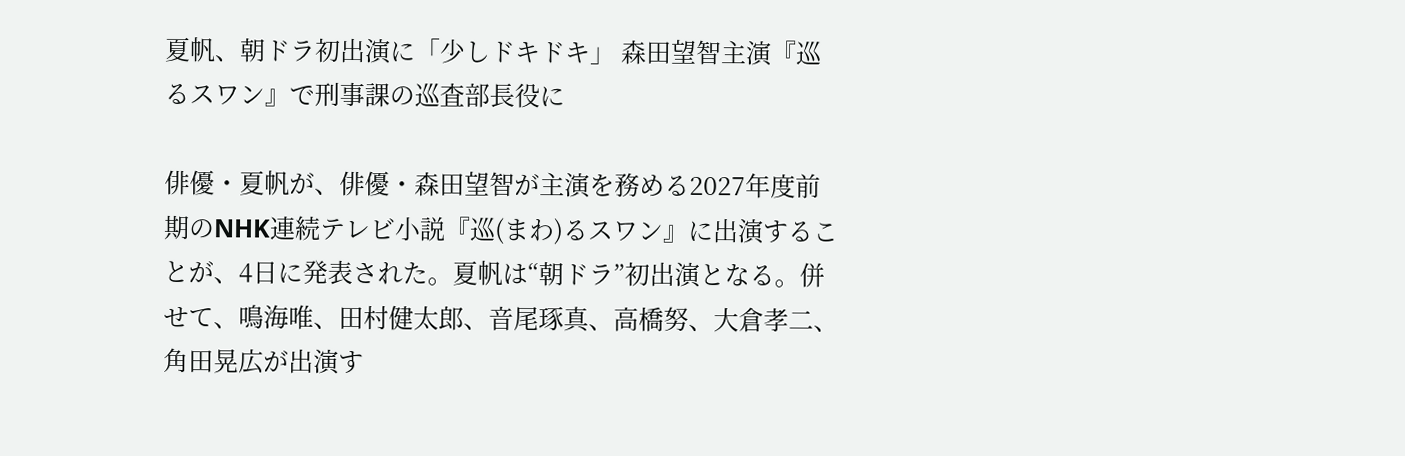夏帆、朝ドラ初出演に「少しドキドキ」 森田望智主演『巡るスワン』で刑事課の巡査部長役に

俳優・夏帆が、俳優・森田望智が主演を務める2027年度前期のNHK連続テレビ小説『巡(まわ)るスワン』に出演することが、4日に発表された。夏帆は“朝ドラ”初出演となる。併せて、鳴海唯、田村健太郎、音尾琢真、高橋努、大倉孝二、角田晃広が出演す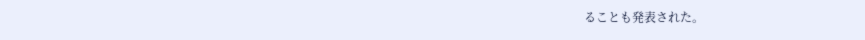ることも発表された。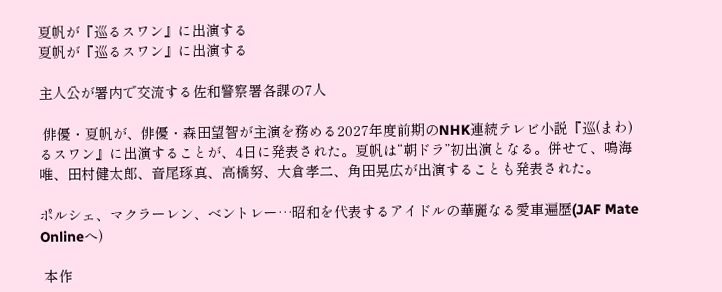夏帆が『巡るスワン』に出演する
夏帆が『巡るスワン』に出演する

主人公が署内で交流する佐和警察署各課の7人

 俳優・夏帆が、俳優・森田望智が主演を務める2027年度前期のNHK連続テレビ小説『巡(まわ)るスワン』に出演することが、4日に発表された。夏帆は“朝ドラ”初出演となる。併せて、鳴海唯、田村健太郎、音尾琢真、高橋努、大倉孝二、角田晃広が出演することも発表された。

ポルシェ、マクラーレン、ベントレー…昭和を代表するアイドルの華麗なる愛車遍歴(JAF Mate Onlineへ)

 本作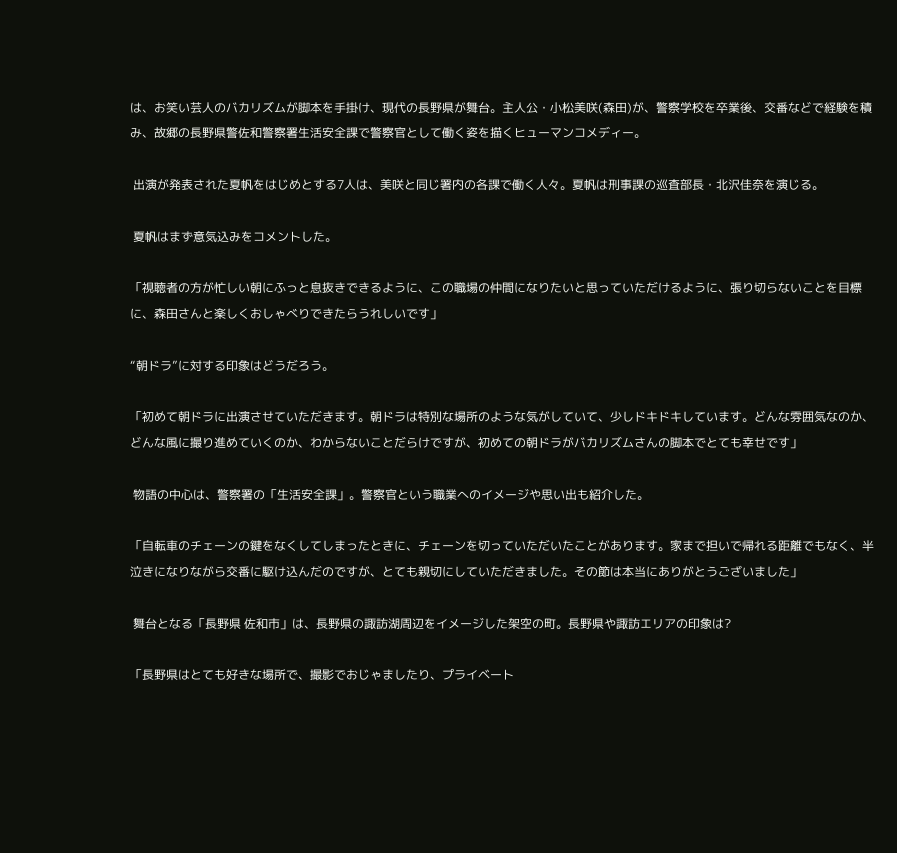は、お笑い芸人のバカリズムが脚本を手掛け、現代の長野県が舞台。主人公・小松美咲(森田)が、警察学校を卒業後、交番などで経験を積み、故郷の長野県警佐和警察署生活安全課で警察官として働く姿を描くヒューマンコメディー。

 出演が発表された夏帆をはじめとする7人は、美咲と同じ署内の各課で働く人々。夏帆は刑事課の巡査部長・北沢佳奈を演じる。

 夏帆はまず意気込みをコメントした。

「視聴者の方が忙しい朝にふっと息抜きできるように、この職場の仲間になりたいと思っていただけるように、張り切らないことを目標に、森田さんと楽しくおしゃべりできたらうれしいです」

“朝ドラ”に対する印象はどうだろう。

「初めて朝ドラに出演させていただきます。朝ドラは特別な場所のような気がしていて、少しドキドキしています。どんな雰囲気なのか、どんな風に撮り進めていくのか、わからないことだらけですが、初めての朝ドラがバカリズムさんの脚本でとても幸せです」

 物語の中心は、警察署の「生活安全課」。警察官という職業へのイメージや思い出も紹介した。

「自転車のチェーンの鍵をなくしてしまったときに、チェーンを切っていただいたことがあります。家まで担いで帰れる距離でもなく、半泣きになりながら交番に駆け込んだのですが、とても親切にしていただきました。その節は本当にありがとうございました」

 舞台となる「長野県 佐和市」は、長野県の諏訪湖周辺をイメージした架空の町。長野県や諏訪エリアの印象は?

「長野県はとても好きな場所で、撮影でおじゃましたり、プライベート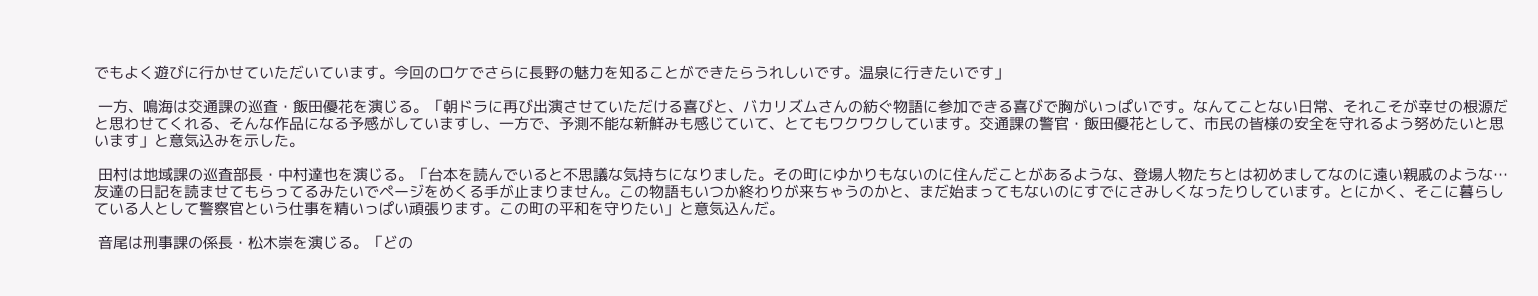でもよく遊びに行かせていただいています。今回のロケでさらに長野の魅力を知ることができたらうれしいです。温泉に行きたいです」

 一方、鳴海は交通課の巡査・飯田優花を演じる。「朝ドラに再び出演させていただける喜びと、バカリズムさんの紡ぐ物語に参加できる喜びで胸がいっぱいです。なんてことない日常、それこそが幸せの根源だと思わせてくれる、そんな作品になる予感がしていますし、一方で、予測不能な新鮮みも感じていて、とてもワクワクしています。交通課の警官・飯田優花として、市民の皆様の安全を守れるよう努めたいと思います」と意気込みを示した。

 田村は地域課の巡査部長・中村達也を演じる。「台本を読んでいると不思議な気持ちになりました。その町にゆかりもないのに住んだことがあるような、登場人物たちとは初めましてなのに遠い親戚のような…友達の日記を読ませてもらってるみたいでページをめくる手が止まりません。この物語もいつか終わりが来ちゃうのかと、まだ始まってもないのにすでにさみしくなったりしています。とにかく、そこに暮らしている人として警察官という仕事を精いっぱい頑張ります。この町の平和を守りたい」と意気込んだ。

 音尾は刑事課の係長・松木崇を演じる。「どの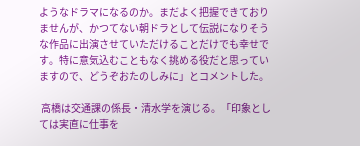ようなドラマになるのか。まだよく把握できておりませんが、かつてない朝ドラとして伝説になりそうな作品に出演させていただけることだけでも幸せです。特に意気込むこともなく挑める役だと思っていますので、どうぞおたのしみに」とコメントした。

 高橋は交通課の係長・清水学を演じる。「印象としては実直に仕事を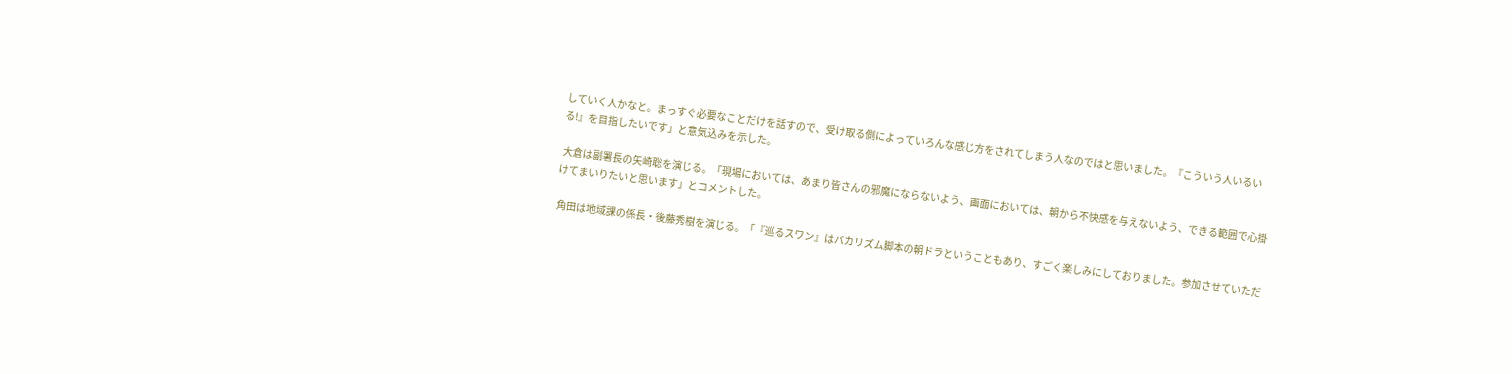していく人かなと。まっすぐ必要なことだけを話すので、受け取る側によっていろんな感じ方をされてしまう人なのではと思いました。『こういう人いるいる!』を目指したいです」と意気込みを示した。

 大倉は副署長の矢崎聡を演じる。「現場においては、あまり皆さんの邪魔にならないよう、画面においては、朝から不快感を与えないよう、できる範囲で心掛けてまいりたいと思います」とコメントした。

 角田は地域課の係長・後藤秀樹を演じる。「『巡るスワン』はバカリズム脚本の朝ドラということもあり、すごく楽しみにしておりました。参加させていただ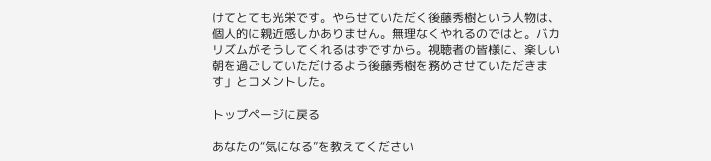けてとても光栄です。やらせていただく後藤秀樹という人物は、個人的に親近感しかありません。無理なくやれるのではと。バカリズムがそうしてくれるはずですから。視聴者の皆様に、楽しい朝を過ごしていただけるよう後藤秀樹を務めさせていただきます」とコメントした。

トップページに戻る

あなたの“気になる”を教えてください